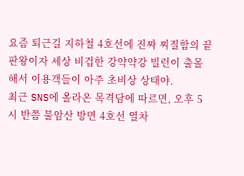요즘 퇴근길 지하철 4호선에 진짜 찌질함의 끝판왕이자 세상 비겁한 강약약강 빌런이 출몰해서 이용객들이 아주 초비상 상태야.
최근 SNS에 올라온 목격담에 따르면, 오후 5시 반쯤 불암산 방면 4호선 열차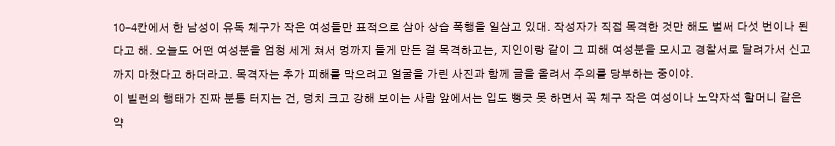10-4칸에서 한 남성이 유독 체구가 작은 여성들만 표적으로 삼아 상습 폭행을 일삼고 있대. 작성자가 직접 목격한 것만 해도 벌써 다섯 번이나 된다고 해. 오늘도 어떤 여성분을 엄청 세게 쳐서 멍까지 들게 만든 걸 목격하고는, 지인이랑 같이 그 피해 여성분을 모시고 경찰서로 달려가서 신고까지 마쳤다고 하더라고. 목격자는 추가 피해를 막으려고 얼굴을 가린 사진과 함께 글을 올려서 주의를 당부하는 중이야.
이 빌런의 행태가 진짜 분통 터지는 건, 덩치 크고 강해 보이는 사람 앞에서는 입도 뻥긋 못 하면서 꼭 체구 작은 여성이나 노약자석 할머니 같은 약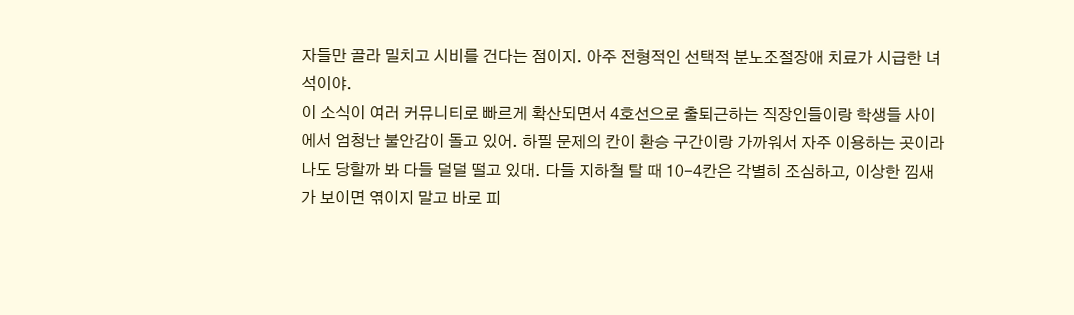자들만 골라 밀치고 시비를 건다는 점이지. 아주 전형적인 선택적 분노조절장애 치료가 시급한 녀석이야.
이 소식이 여러 커뮤니티로 빠르게 확산되면서 4호선으로 출퇴근하는 직장인들이랑 학생들 사이에서 엄청난 불안감이 돌고 있어. 하필 문제의 칸이 환승 구간이랑 가까워서 자주 이용하는 곳이라 나도 당할까 봐 다들 덜덜 떨고 있대. 다들 지하철 탈 때 10-4칸은 각별히 조심하고, 이상한 낌새가 보이면 엮이지 말고 바로 피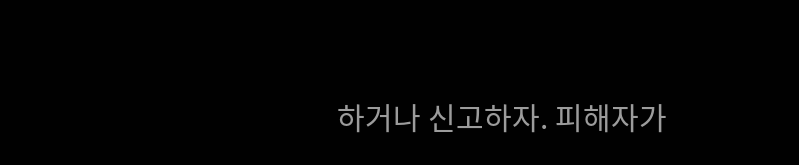하거나 신고하자. 피해자가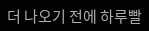더 나오기 전에 하루빨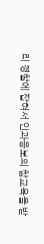리 경찰에 잡혀서 인과응보의 참교육을 받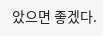았으면 좋겠다.